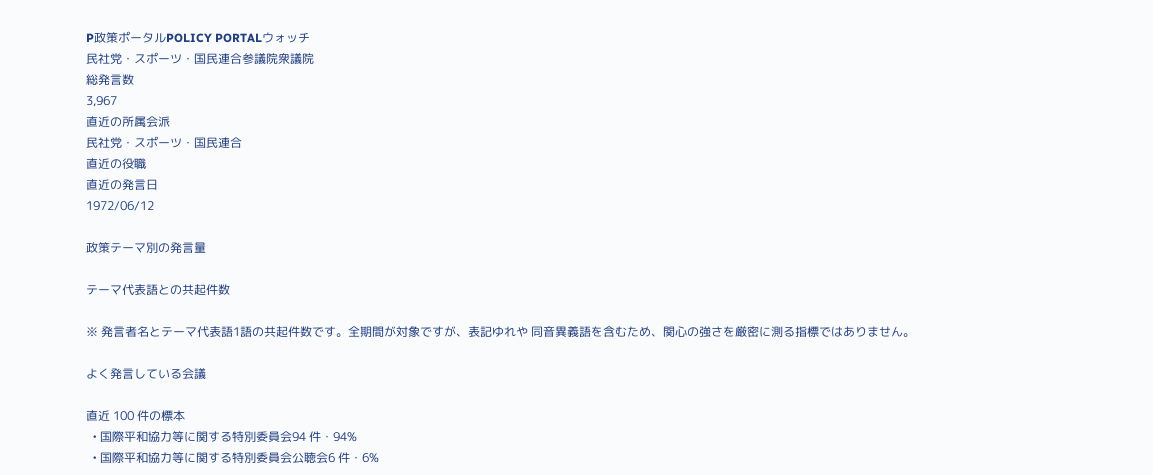P政策ポータルPOLICY PORTALウォッチ
民社党・スポーツ・国民連合参議院衆議院
総発言数
3,967
直近の所属会派
民社党・スポーツ・国民連合
直近の役職
直近の発言日
1972/06/12

政策テーマ別の発言量

テーマ代表語との共起件数

※ 発言者名とテーマ代表語1語の共起件数です。全期間が対象ですが、表記ゆれや 同音異義語を含むため、関心の強さを厳密に測る指標ではありません。

よく発言している会議

直近 100 件の標本
  • 国際平和協力等に関する特別委員会94 件・94%
  • 国際平和協力等に関する特別委員会公聴会6 件・6%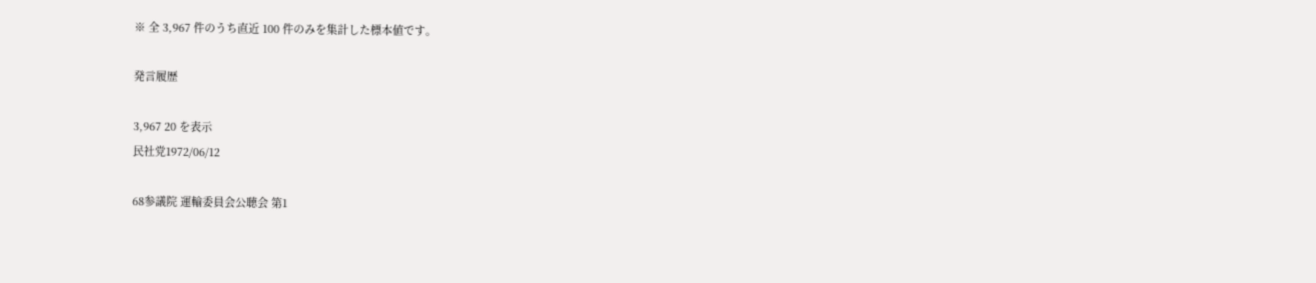※ 全 3,967 件のうち直近 100 件のみを集計した標本値です。

発言履歴

3,967 20 を表示
民社党1972/06/12

68参議院 運輸委員会公聴会 第1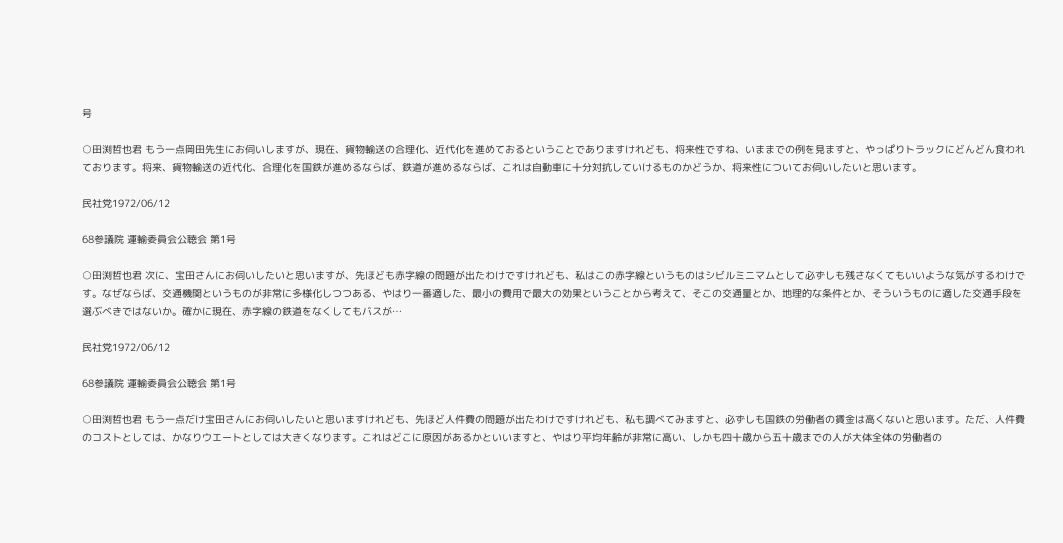号

○田渕哲也君 もう一点岡田先生にお伺いしますが、現在、貨物輸送の合理化、近代化を進めておるということでありますけれども、将来性ですね、いままでの例を見ますと、やっぱりトラックにどんどん食われております。将来、貨物輸送の近代化、合理化を国鉄が進めるならば、鉄道が進めるならば、これは自動車に十分対抗していけるものかどうか、将来性についてお伺いしたいと思います。

民社党1972/06/12

68参議院 運輸委員会公聴会 第1号

○田渕哲也君 次に、宝田さんにお伺いしたいと思いますが、先ほども赤字線の問題が出たわけですけれども、私はこの赤字線というものはシビルミニマムとして必ずしも残さなくてもいいような気がするわけです。なぜならば、交通機関というものが非常に多様化しつつある、やはり一番適した、最小の費用で最大の効果ということから考えて、そこの交通量とか、地理的な条件とか、そういうものに適した交通手段を選ぶべきではないか。確かに現在、赤字線の鉄道をなくしてもバスが…

民社党1972/06/12

68参議院 運輸委員会公聴会 第1号

○田渕哲也君 もう一点だけ宝田さんにお伺いしたいと思いますけれども、先ほど人件費の問題が出たわけですけれども、私も調べてみますと、必ずしも国鉄の労働者の賃金は高くないと思います。ただ、人件費のコストとしては、かなりウエートとしては大きくなります。これはどこに原因があるかといいますと、やはり平均年齢が非常に高い、しかも四十歳から五十歳までの人が大体全体の労働者の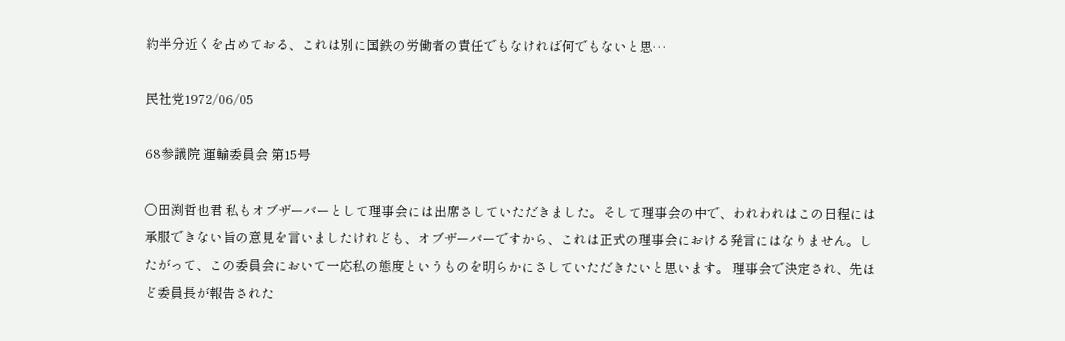約半分近くを占めておる、これは別に国鉄の労働者の責任でもなければ何でもないと思…

民社党1972/06/05

68参議院 運輸委員会 第15号

○田渕哲也君 私もオブザーバーとして理事会には出席さしていただきました。そして理事会の中で、われわれはこの日程には承服できない旨の意見を言いましたけれども、オブザーバーですから、これは正式の理事会における発言にはなりません。したがって、この委員会において一応私の態度というものを明らかにさしていただきたいと思います。 理事会で決定され、先ほど委員長が報告された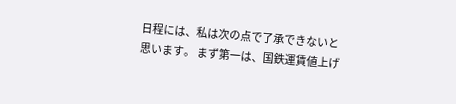日程には、私は次の点で了承できないと思います。 まず第一は、国鉄運賃値上げ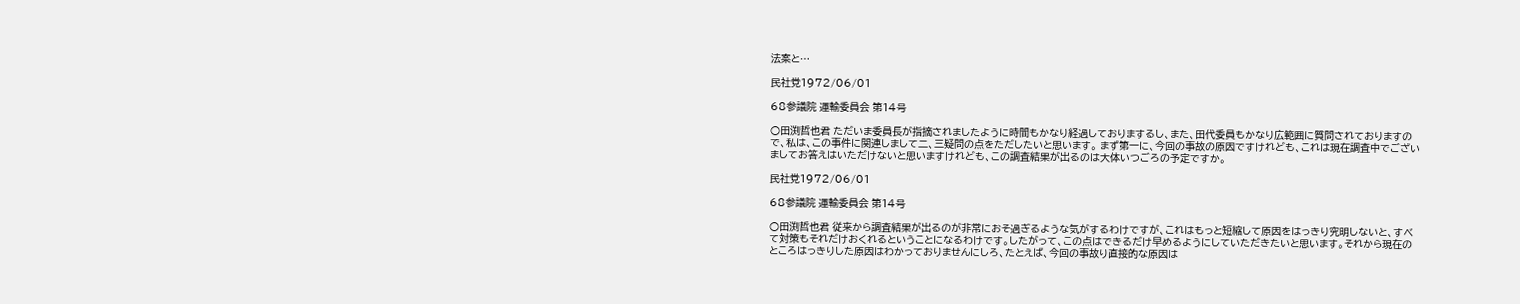法案と…

民社党1972/06/01

68参議院 運輸委員会 第14号

○田渕哲也君 ただいま委員長が指摘されましたように時間もかなり経過しておりまするし、また、田代委員もかなり広範囲に質問されておりますので、私は、この事件に関連しまして二、三疑問の点をただしたいと思います。 まず第一に、今回の事故の原因ですけれども、これは現在調査中でございましてお答えはいただけないと思いますけれども、この調査結果が出るのは大体いつごろの予定ですか。

民社党1972/06/01

68参議院 運輸委員会 第14号

○田渕哲也君 従来から調査結果が出るのが非常におそ過ぎるような気がするわけですが、これはもっと短縮して原因をはっきり究明しないと、すべて対策もそれだけおくれるということになるわけです。したがって、この点はできるだけ早めるようにしていただきたいと思います。それから現在のところはっきりした原因はわかっておりませんにしろ、たとえば、今回の事故り直接的な原因は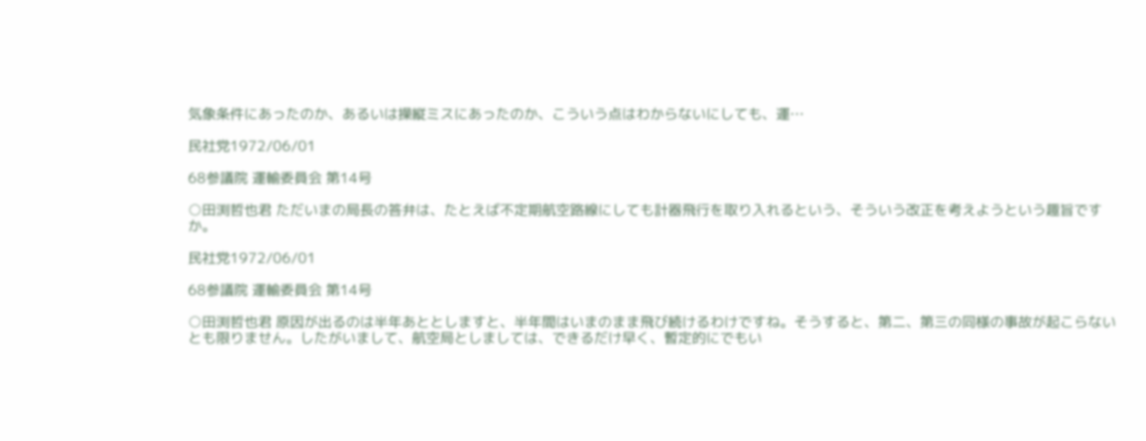気象条件にあったのか、あるいは操縦ミスにあったのか、こういう点はわからないにしても、運…

民社党1972/06/01

68参議院 運輸委員会 第14号

○田渕哲也君 ただいまの局長の答弁は、たとえば不定期航空路線にしても計器飛行を取り入れるという、そういう改正を考えようという趣旨ですか。

民社党1972/06/01

68参議院 運輸委員会 第14号

○田渕哲也君 原因が出るのは半年あととしますと、半年間はいまのまま飛び続けるわけですね。そうすると、第二、第三の同様の事故が起こらないとも限りません。したがいまして、航空局としましては、できるだけ早く、暫定的にでもい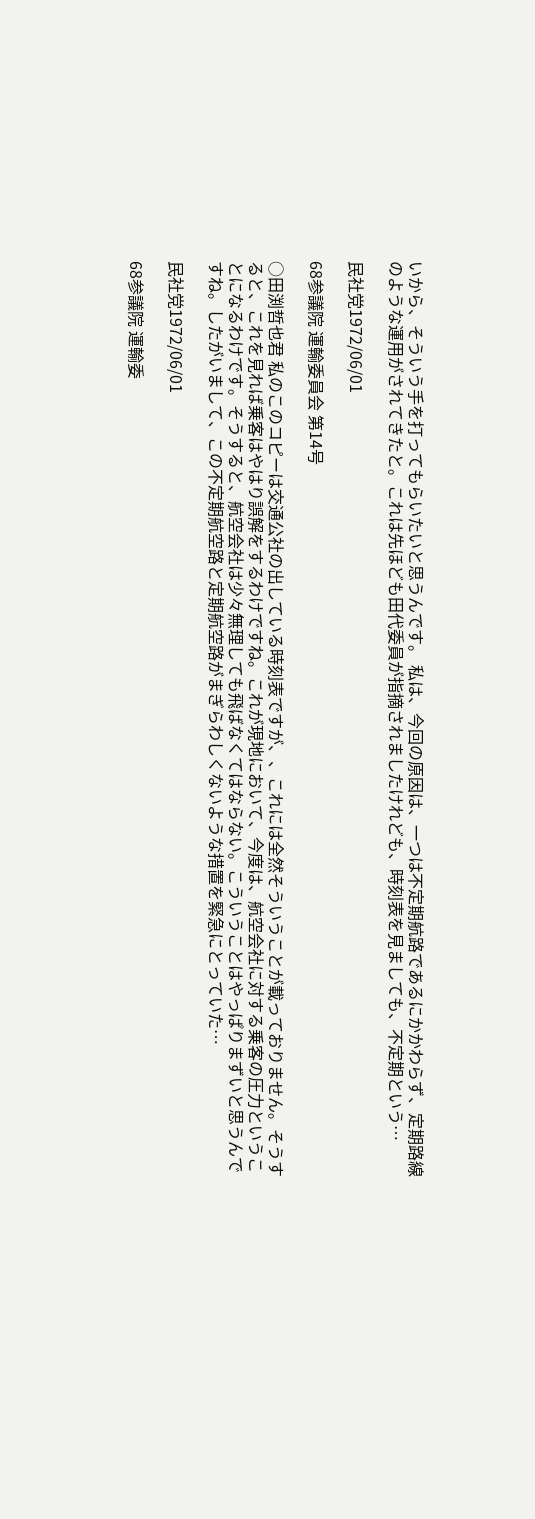いから、そういう手を打ってもらいたいと思うんです。 私は、今回の原因は、一つは不定期航路であるにかかわらず、定期路線のような運用がされてきたと。これは先ほども田代委員が指摘されましたけれども、時刻表を見ましても、不定期という…

民社党1972/06/01

68参議院 運輸委員会 第14号

○田渕哲也君 私のこのコピーは交通公社の出している時刻表ですが、、これには全然そういうことが載っておりません。そうすると、これを見れば乗客はやはり誤解をするわけですね。これが現地において、今度は、航空会社に対する乗客の圧力ということになるわけです。そうすると、航空会社は少々無理しても飛ばなくてはならない。こういうことはやっぱりまずいと思うんですね。したがいまして、この不定期航空路と定期航空路がまぎらわしくないような措置を緊急にとっていた…

民社党1972/06/01

68参議院 運輸委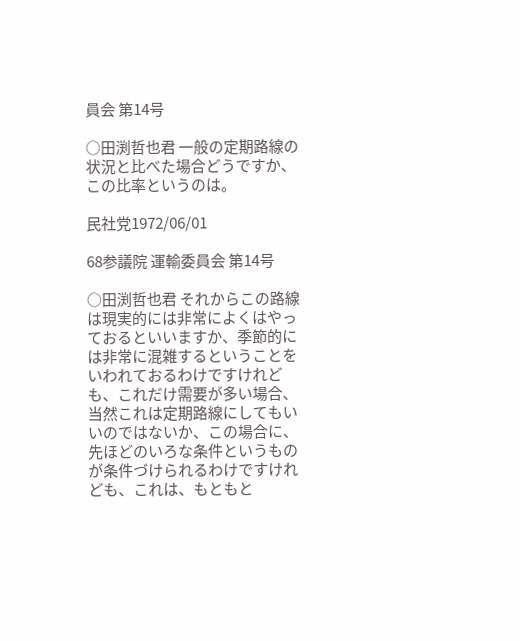員会 第14号

○田渕哲也君 一般の定期路線の状況と比べた場合どうですか、この比率というのは。

民社党1972/06/01

68参議院 運輸委員会 第14号

○田渕哲也君 それからこの路線は現実的には非常によくはやっておるといいますか、季節的には非常に混雑するということをいわれておるわけですけれども、これだけ需要が多い場合、当然これは定期路線にしてもいいのではないか、この場合に、先ほどのいろな条件というものが条件づけられるわけですけれども、これは、もともと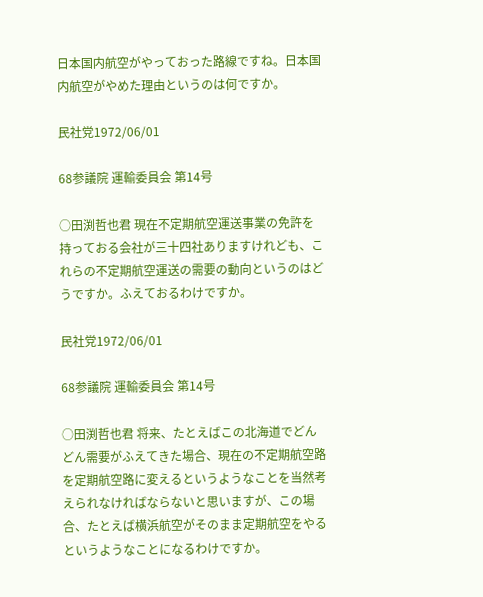日本国内航空がやっておった路線ですね。日本国内航空がやめた理由というのは何ですか。

民社党1972/06/01

68参議院 運輸委員会 第14号

○田渕哲也君 現在不定期航空運送事業の免許を持っておる会社が三十四社ありますけれども、これらの不定期航空運送の需要の動向というのはどうですか。ふえておるわけですか。

民社党1972/06/01

68参議院 運輸委員会 第14号

○田渕哲也君 将来、たとえばこの北海道でどんどん需要がふえてきた場合、現在の不定期航空路を定期航空路に変えるというようなことを当然考えられなければならないと思いますが、この場合、たとえば横浜航空がそのまま定期航空をやるというようなことになるわけですか。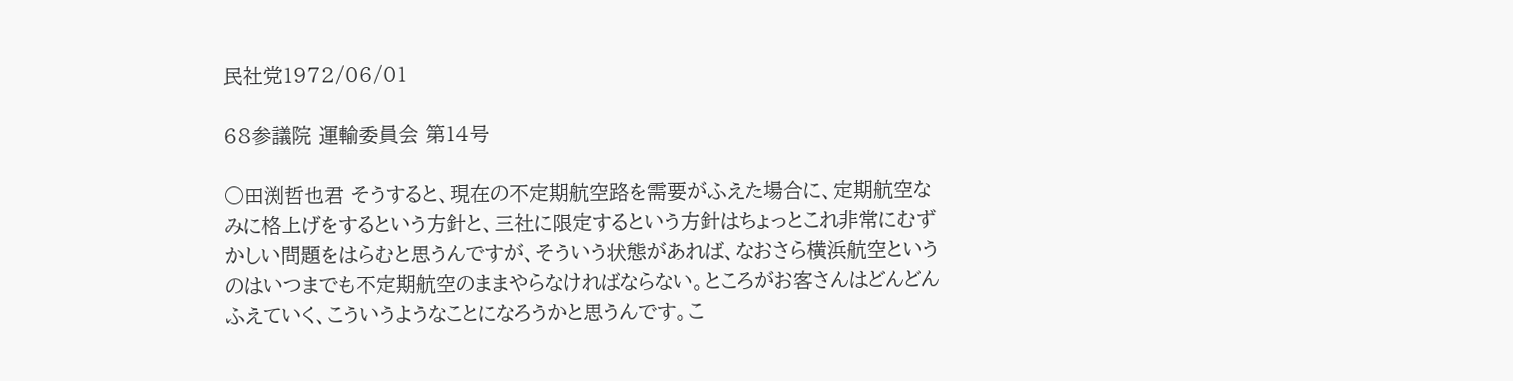民社党1972/06/01

68参議院 運輸委員会 第14号

○田渕哲也君 そうすると、現在の不定期航空路を需要がふえた場合に、定期航空なみに格上げをするという方針と、三社に限定するという方針はちょっとこれ非常にむずかしい問題をはらむと思うんですが、そういう状態があれば、なおさら横浜航空というのはいつまでも不定期航空のままやらなければならない。ところがお客さんはどんどんふえていく、こういうようなことになろうかと思うんです。こ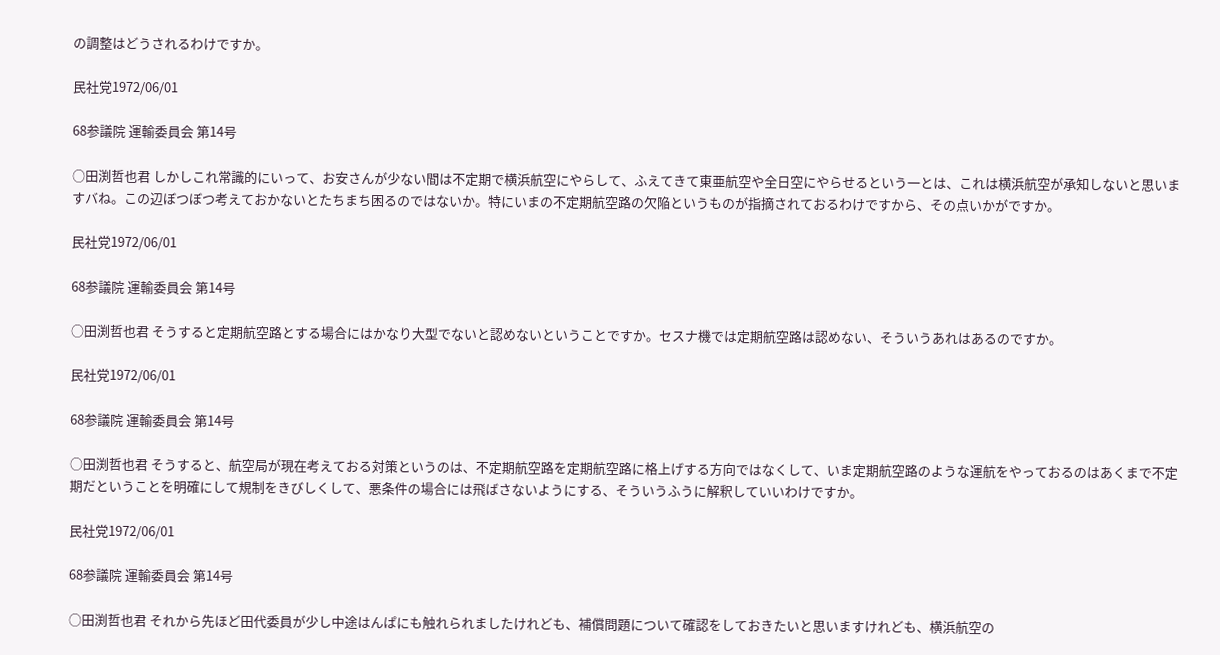の調整はどうされるわけですか。

民社党1972/06/01

68参議院 運輸委員会 第14号

○田渕哲也君 しかしこれ常識的にいって、お安さんが少ない間は不定期で横浜航空にやらして、ふえてきて東亜航空や全日空にやらせるという一とは、これは横浜航空が承知しないと思いますバね。この辺ぼつぼつ考えておかないとたちまち困るのではないか。特にいまの不定期航空路の欠陥というものが指摘されておるわけですから、その点いかがですか。

民社党1972/06/01

68参議院 運輸委員会 第14号

○田渕哲也君 そうすると定期航空路とする場合にはかなり大型でないと認めないということですか。セスナ機では定期航空路は認めない、そういうあれはあるのですか。

民社党1972/06/01

68参議院 運輸委員会 第14号

○田渕哲也君 そうすると、航空局が現在考えておる対策というのは、不定期航空路を定期航空路に格上げする方向ではなくして、いま定期航空路のような運航をやっておるのはあくまで不定期だということを明確にして規制をきびしくして、悪条件の場合には飛ばさないようにする、そういうふうに解釈していいわけですか。

民社党1972/06/01

68参議院 運輸委員会 第14号

○田渕哲也君 それから先ほど田代委員が少し中途はんぱにも触れられましたけれども、補償問題について確認をしておきたいと思いますけれども、横浜航空の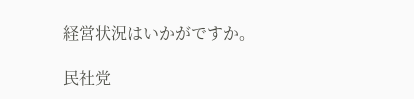経営状況はいかがですか。

民社党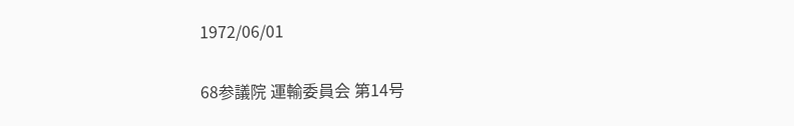1972/06/01

68参議院 運輸委員会 第14号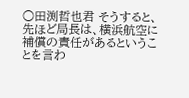○田渕哲也君 そうすると、先ほど局長は、横浜航空に補償の責任があるということを言わ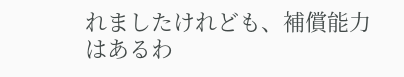れましたけれども、補償能力はあるわ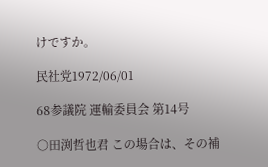けですか。

民社党1972/06/01

68参議院 運輸委員会 第14号

○田渕哲也君 この場合は、その補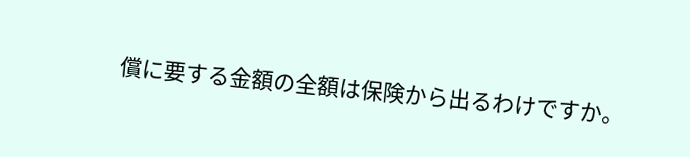償に要する金額の全額は保険から出るわけですか。